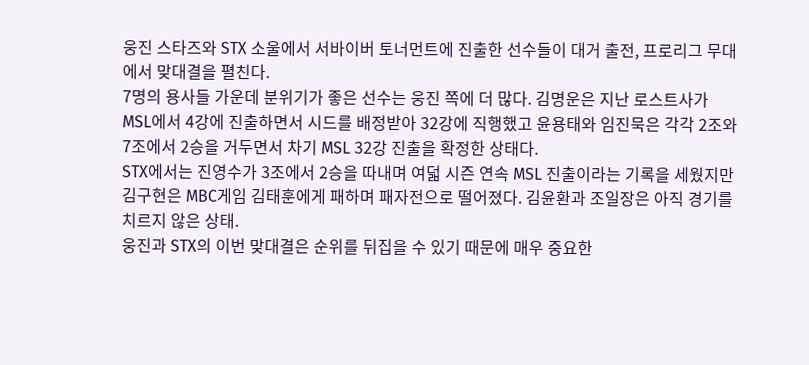웅진 스타즈와 STX 소울에서 서바이버 토너먼트에 진출한 선수들이 대거 출전, 프로리그 무대에서 맞대결을 펼친다.
7명의 용사들 가운데 분위기가 좋은 선수는 웅진 쪽에 더 많다. 김명운은 지난 로스트사가 MSL에서 4강에 진출하면서 시드를 배정받아 32강에 직행했고 윤용태와 임진묵은 각각 2조와 7조에서 2승을 거두면서 차기 MSL 32강 진출을 확정한 상태다.
STX에서는 진영수가 3조에서 2승을 따내며 여덟 시즌 연속 MSL 진출이라는 기록을 세웠지만 김구현은 MBC게임 김태훈에게 패하며 패자전으로 떨어졌다. 김윤환과 조일장은 아직 경기를 치르지 않은 상태.
웅진과 STX의 이번 맞대결은 순위를 뒤집을 수 있기 때문에 매우 중요한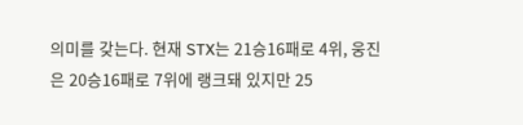의미를 갖는다. 현재 STX는 21승16패로 4위, 웅진은 20승16패로 7위에 랭크돼 있지만 25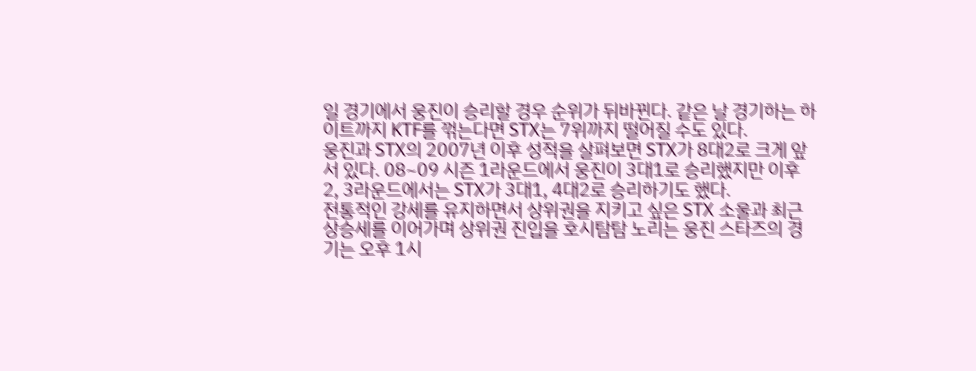일 경기에서 웅진이 승리할 경우 순위가 뒤바뀐다. 같은 날 경기하는 하이트까지 KTF를 꺾는다면 STX는 7위까지 떨어질 수도 있다.
웅진과 STX의 2007년 이후 성적을 살펴보면 STX가 8대2로 크게 앞서 있다. 08~09 시즌 1라운드에서 웅진이 3대1로 승리했지만 이후 2, 3라운드에서는 STX가 3대1, 4대2로 승리하기도 했다.
전통적인 강세를 유지하면서 상위권을 지키고 싶은 STX 소울과 최근 상승세를 이어가며 상위권 진입을 호시탐탐 노리는 웅진 스타즈의 경기는 오후 1시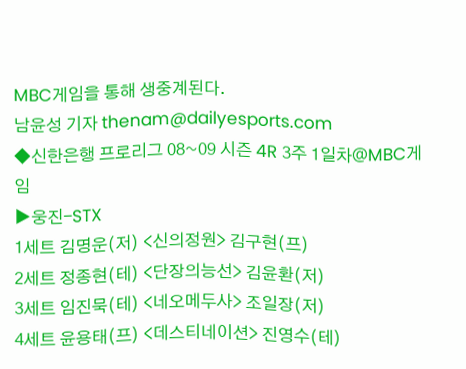MBC게임을 통해 생중계된다.
남윤성 기자 thenam@dailyesports.com
◆신한은행 프로리그 08~09 시즌 4R 3주 1일차@MBC게임
▶웅진-STX
1세트 김명운(저) <신의정원> 김구현(프)
2세트 정종현(테) <단장의능선> 김윤환(저)
3세트 임진묵(테) <네오메두사> 조일장(저)
4세트 윤용태(프) <데스티네이션> 진영수(테)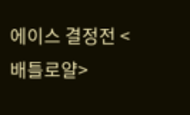에이스 결정전 <배틀로얄>